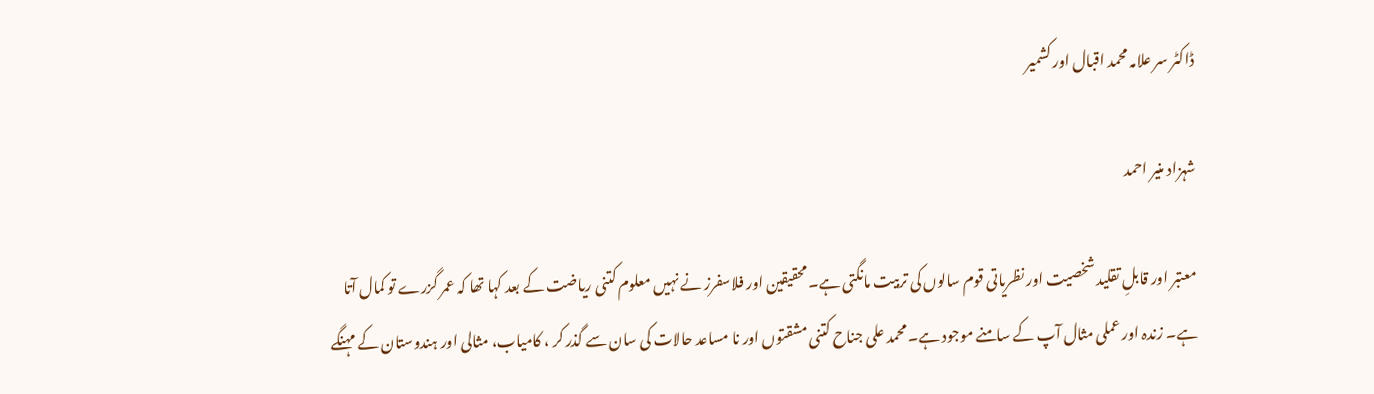ڈاکٹر سر علامہ محمد اقبال اور کشمیر

شہزاد منیر احمد

معتبر اور قابلِ تقلید شخصیت اور نظریاتی قوم سالوں کی تربیت مانگتی ہے۔ محقیقین اور فلاسفرز نے نہیں معلوم کتنی ریاضت کے بعد کہا تھا کہ عمر گزرے تو کمال آتا ہے۔ زندہ اور عملی مثال آپ کے سامنے موجود ہے۔ محمد علی جناح کتنی مشقتوں اور نا مساعد حالات کی سان سے گذر کر ، کامیاب، مثالی اور ہندوستان کے مہنگے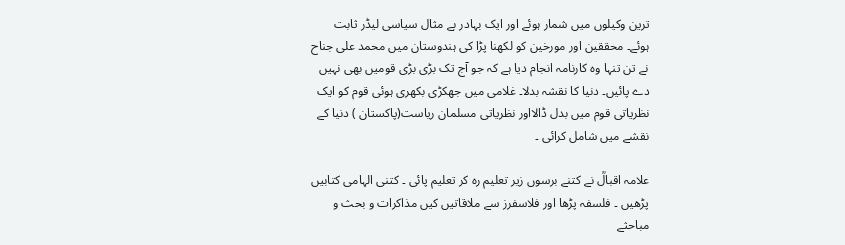ترین وکیلوں میں شمار ہوئے اور ایک بہادر بے مثال سیاسی لیڈر ثابت ہوئے۔ محققین اور مورخین کو لکھنا پڑا کی ہندوستان میں محمد علی جناح نے تن تنہا وہ کارنامہ انجام دیا ہے کہ جو آج تک بڑی بڑی قومیں بھی نہیں دے پائیں۔ دنیا کا نقشہ بدلا۔ غلامی میں جھکڑی بکھری ہوئی قوم کو ایک نظریاتی قوم میں بدل ڈالااور نظریاتی مسلمان ریاست(پاکستان ) دنیا کے نقشے میں شامل کرائی ۔

علامہ اقبالؒ نے کتنے برسوں زیر تعلیم رہ کر تعلیم پائی ۔ کتنی الہامی کتابیں پڑھیں ۔ فلسفہ پڑھا اور فلاسفرز سے ملاقاتیں کیں مذاکرات و بحث و مباحثے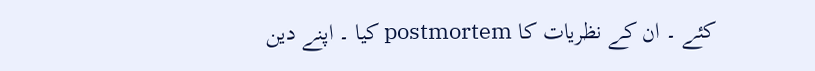کئے ۔ ان کے نظریات کا postmortem کیا ۔ اپنے دین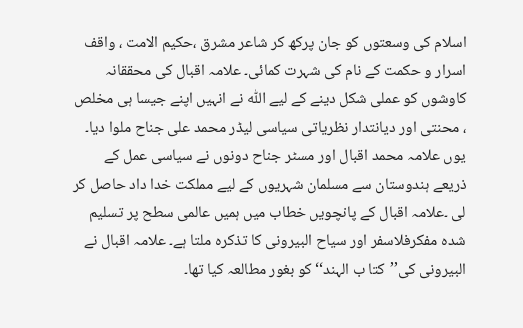اسلام کی وسعتوں کو جان پرکھ کر شاعر مشرق ،حکیم الامت ، واقف اسرار و حکمت کے نام کی شہرت کمائی۔ علامہ اقبال کی محققانہ کاوشوں کو عملی شکل دینے کے لیے اللّٰہ نے انہیں اپنے جیسا ہی مخلص ، محنتی اور دیانتدار نظریاتی سیاسی لیڈر محمد علی جناح ملوا دیا۔ یوں علامہ محمد اقبال اور مسٹر جناح دونوں نے سیاسی عمل کے ذریعے ہندوستان سے مسلمان شہریوں کے لیے مملکت خدا داد حاصل کر لی ۔علامہ اقبال کے پانچویں خطاب میں ہمیں عالمی سطح پر تسلیم شدہ مفکرفلاسفر اور سیاح البیرونی کا تذکرہ ملتا ہے۔ علامہ اقبال نے البیرونی کی’’کتا ب الہند‘‘ کو بغور مطالعہ کیا تھا۔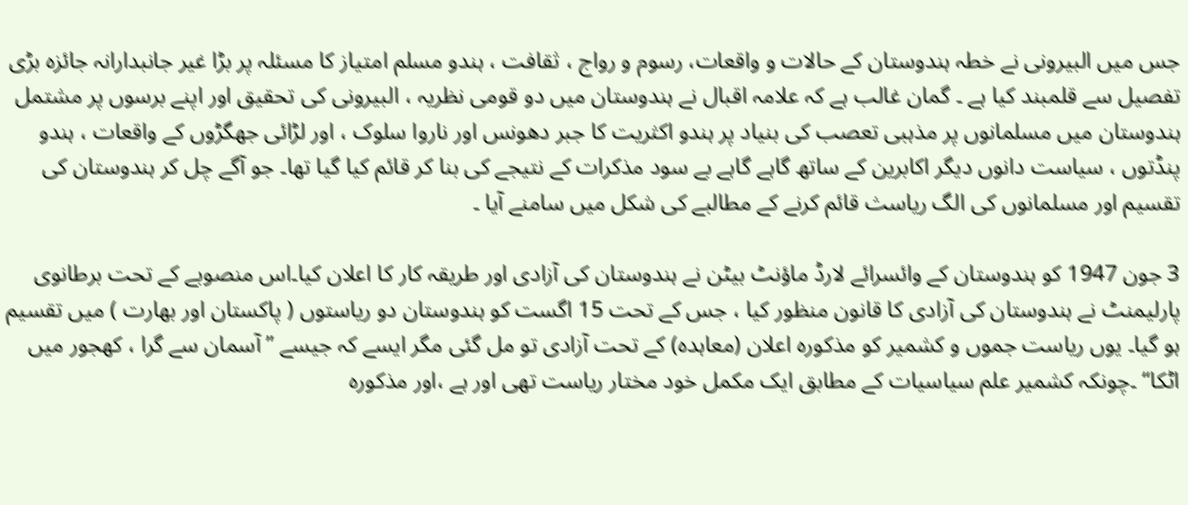جس میں البیرونی نے خطہ ہندوستان کے حالات و واقعات، رسوم و رواج ، ثقافت ، ہندو مسلم امتیاز کا مسئلہ پر بڑا غیر جانبدارانہ جائزہ بڑی تفصیل سے قلمبند کیا ہے ۔ گمان غالب ہے کہ علامہ اقبال نے ہندوستان میں دو قومی نظریہ ، البیرونی کی تحقیق اور اپنے برسوں پر مشتمل ہندوستان میں مسلمانوں پر مذہبی تعصب کی بنیاد پر ہندو اکثریت کا جبر دھونس اور ناروا سلوک ، اور لڑائی جھگڑوں کے واقعات ، ہندو پنڈتوں ، سیاست دانوں دیگر اکابرین کے ساتھ گاہے گاہے بے سود مذکرات کے نتیجے کی بنا کر قائم کیا گیا تھا۔ جو آگے چل کر ہندوستان کی تقسیم اور مسلمانوں کی الگ ریاسث قائم کرنے کے مطالبے کی شکل میں سامنے آیا ۔

3 جون 1947 کو ہندوستان کے وائسرائے لارڈ ماؤنٹ بیٹن نے ہندوستان کی آزادی اور طریقہ کار کا اعلان کیا۔اس منصوبے کے تحت برطانوی پارلیمنٹ نے ہندوستان کی آزادی کا قانون منظور کیا ، جس کے تحت 15 اگست کو ہندوستان دو ریاستوں ( پاکستان اور بھارت ) میں تقسیم ہو گیا۔ یوں ریاست جموں و کشمیر کو مذکورہ اعلان (معاہدہ) کے تحت آزادی تو مل گئی مگر ایسے کہ جیسے ’’ آسمان سے گرا ، کھجور میں اٹکا‘‘ ۔چونکہ کشمیر علم سیاسیات کے مطابق ایک مکمل خود مختار ریاست تھی اور ہے ،اور مذکورہ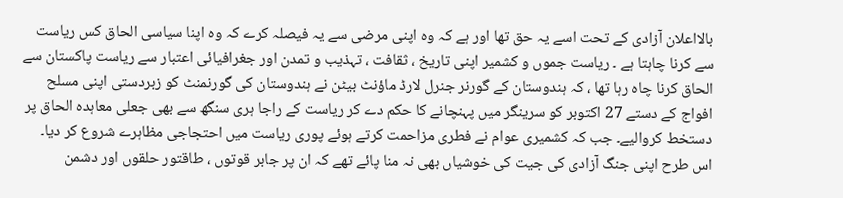بالااعلان آزادی کے تحت اسے یہ حق تھا اور ہے کہ وہ اپنی مرضی سے یہ فیصلہ کرے کہ وہ اپنا سیاسی الحاق کس ریاست سے کرنا چاہتا ہے ۔ ریاست جموں و کشمیر اپنی تاریخ ، ثقافت ، تہذیب و تمدن اور جغرافیائی اعتبار سے ریاست پاکستان سے الحاق کرنا چاہ رہا تھا ، کہ ہندوستان کے گورنر جنرل لارڈ ماؤنٹ بیٹن نے ہندوستان کی گورنمنٹ کو زبردستی اپنی مسلح افواج کے دستے 27 اکتوبر کو سرینگر میں پہنچانے کا حکم دے کر ریاست کے راجا ہری سنگھ سے بھی جعلی معاہدہ الحاق پر دستخط کروالیے۔ جب کہ کشمیری عوام نے فطری مزاحمت کرتے ہوئے پوری ریاست میں احتجاجی مظاہرے شروع کر دیا۔ اس طرح اپنی جنگ آزادی کی جیت کی خوشیاں بھی نہ منا پائے تھے کہ ان پر جابر قوتوں ، طاقتور حلقوں اور دشمن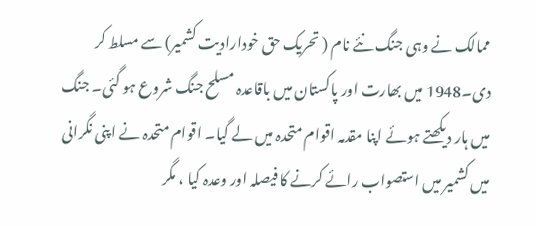ممالک نے وہی جنگ نئے نام ( تحریک حق خودارادیت کشمیر) سے مسلط کر دی۔1948 میں بھارت اور پاکستان میں باقاعدہ مسلح جنگ شروع ہو گئی۔ جنگ میں ہار دیکھتے ہوئے اپنا مقدمہ اقوام متحدہ میں لے گیا۔ اقوام متحدہ نے اپنی نگرانی میں کشمیر میں استصواب رائے کرنے کا فیصلہ اور وعدہ کیا ، مگر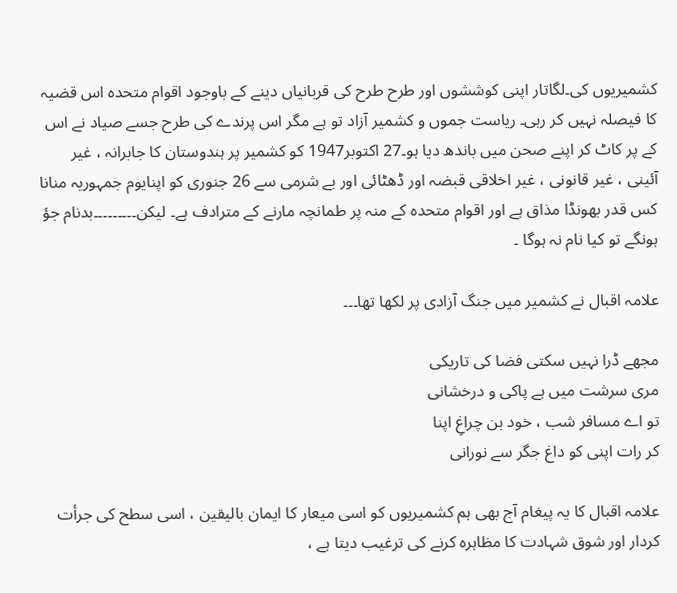کشمیریوں کی۔لگاتار اپنی کوششوں اور طرح طرح کی قربانیاں دینے کے باوجود اقوام متحدہ اس قضیہ کا فیصلہ نہیں کر رہی۔ ریاست جموں و کشمیر آزاد تو ہے مگر اس پرندے کی طرح جسے صیاد نے اس کے پر کاٹ کر اپنے صحن میں باندھ دیا ہو۔27 اکتوبر1947 کو کشمیر پر ہندوستان کا جابرانہ ، غیر آئینی ، غیر قانونی ، غیر اخلاقی قبضہ اور ڈھٹائی اور بے شرمی سے 26 جنوری کو اپنایوم جمہوریہ منانا کس قدر بھونڈا مذاق ہے اور اقوام متحدہ کے منہ پر طمانچہ مارنے کے مترادف ہے۔ لیکن۔۔۔۔۔۔۔۔۔بدنام جؤ ہونگے تو کیا نام نہ ہوگا ۔

علامہ اقبال نے کشمیر میں جنگ آزادی پر لکھا تھا۔۔۔

مجھے ڈرا نہیں سکتی فضا کی تاریکی
مری سرشت میں ہے پاکی و درخشانی
تو اے مسافر شب ، خود بن چراغِ اپنا
کر رات اپنی کو داغ جگر سے نورانی

علامہ اقبال کا یہ پیغام آج بھی ہم کشمیریوں کو اسی میعار کا ایمان بالیقین ، اسی سطح کی جرأت کردار اور شوق شہادت کا مظاہرہ کرنے کی ترغیب دیتا ہے ،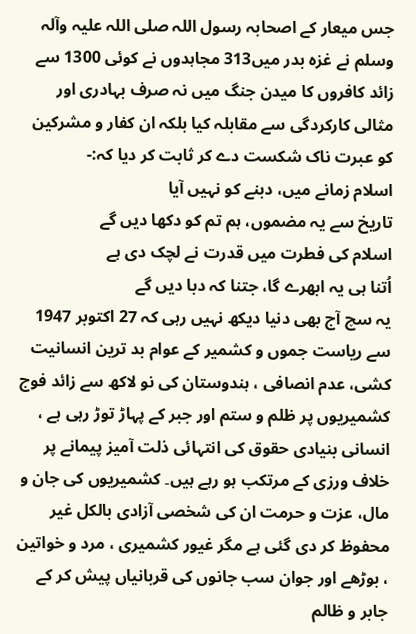جس میعار کے اصحابہ رسول اللہ صلی اللہ علیہ وآلہ وسلم نے غزہ بدر میں313 مجاہدوں نے کوئی 1300 سے زائد کافروں کا میدن جنگ میں نہ صرف بہادری اور مثالی کارکردگی سے مقابلہ کیا بلکہ ان کفار و مشرکین کو عبرت ناک شکست دے کر ثابت کر دیا کہ:-
اسلام زمانے میں، دبنے کو نہیں آیا
تاریخ سے یہ مضموں، ہم تم کو دکھا دیں گے
اسلام کی فطرت میں قدرت نے لچک دی ہے
اُتنا ہی یہ ابھرے گا، جتنا کہ دبا دیں گے
یہ سچ آج بھی دنیا دیکھ نہیں رہی کہ 27 اکتوبر 1947 سے ریاست جموں و کشمیر کے عوام بد ترین انسانیت کشی، عدم انصافی ، ہندوستان کی نو لاکھ سے زائد فوج کشمیریوں پر ظلم و ستم اور جبر کے پہاڑ توڑ رہی ہے ، انسانی بنیادی حقوق کی انتہائی ذلت آمیز پیمانے پر خلاف ورزی کے مرتکب ہو رہے ہیں۔ کشمیریوں کی جان و مال، عزت و حرمت ان کی شخصی آزادی بالکل غیر محفوظ کر دی گئی ہے مگر غیور کشمیری ، مرد و خواتین ، بوڑھے اور جوان سب جانوں کی قربانیاں پیش کر کے جابر و ظالم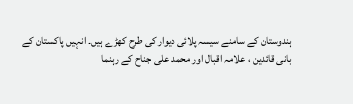ہندوستان کے سامنے سیسہ پلائی دیوار کی طرح کھڑے ہیں۔ انہیں پاکستان کے بانی قائدین ، علامہ اقبال اور محمد علی جناح کے رہنما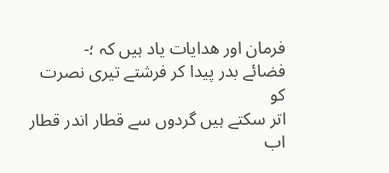فرمان اور ھدایات یاد ہیں کہ ؛-
فضائے بدر پیدا کر فرشتے تیری نصرت کو
اتر سکتے ہیں گردوں سے قطار اندر قطار اب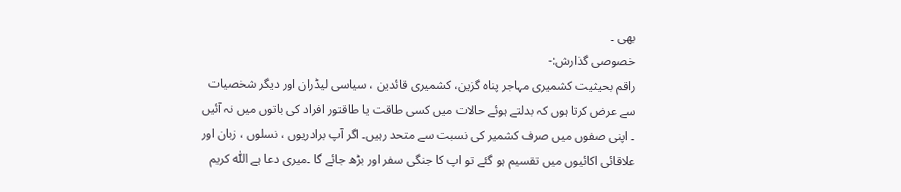بھی ۔
خصوصی گذارش:-
راقم بحیثیت کشمیری مہاجر پناہ گزین، کشمیری قائدین ، سیاسی لیڈران اور دیگر شخصیات سے عرض کرتا ہوں کہ بدلتے ہوئے حالات میں کسی طاقت یا طاقتور افراد کی باتوں میں نہ آئیں ۔ اپنی صفوں میں صرف کشمیر کی نسبت سے متحد رہیں۔ اگر آپ برادریوں ، نسلوں ، زبان اور علاقائی اکائیوں میں تقسیم ہو گئے تو اپ کا جنگی سفر اور بڑھ جائے گا ۔میری دعا ہے اللّٰہ کریم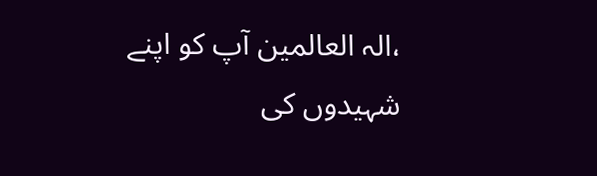،الہ العالمین آپ کو اپنے شہیدوں کی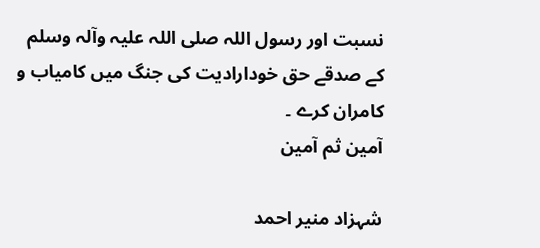نسبت اور رسول اللہ صلی اللہ علیہ وآلہ وسلم
کے صدقے حق خودارادیت کی جنگ میں کامیاب و کامران کرے ۔
آمین ثم آمین

شہزاد منیر احمد